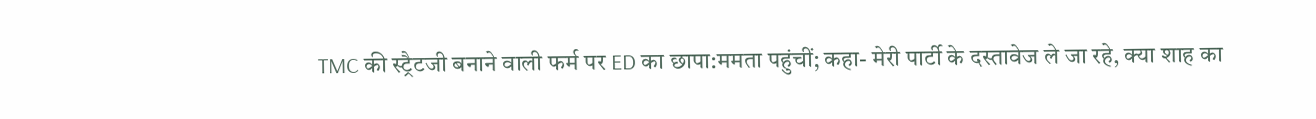TMC की स्ट्रैटजी बनाने वाली फर्म पर ED का छापा:ममता पहुंचीं; कहा- मेरी पार्टी के दस्तावेज ले जा रहे, क्या शाह का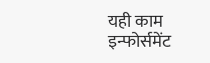यही काम
इन्फोर्समेंट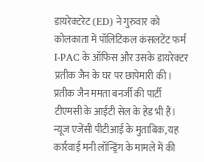डायरेक्टरेट (ED) ने गुरुवार को कोलकाता में पॉलिटिकल कंसलटेंट फर्म I-PAC के ऑफिस और उसके डायरेक्टर प्रतीक जैन के घर पर छापेमारी की। प्रतीक जैन ममता बनर्जी की पार्टी टीएमसी के आईटी सेल के हेड भी हैं। न्यूज एजेंसी पीटीआई के मुताबिक, यह कार्रवाई मनी लॉन्ड्रिंग के मामले में की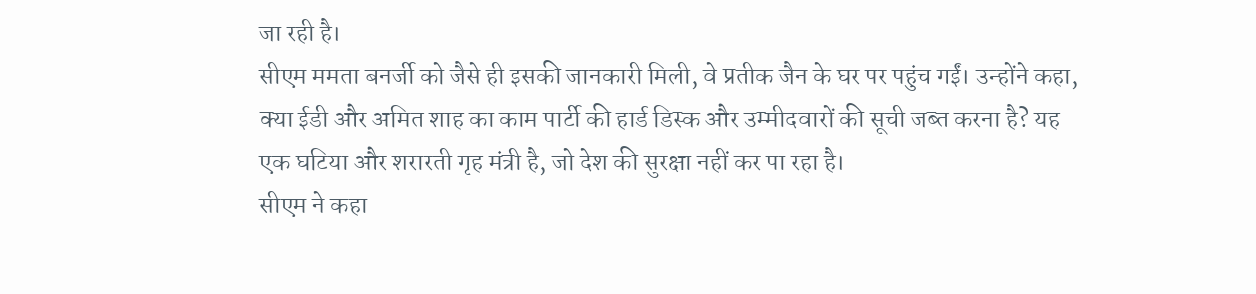जा रही है।
सीएम ममता बनर्जी को जैसे ही इसकी जानकारी मिली, वे प्रतीक जैन के घर पर पहुंच गईं। उन्होंने कहा, क्या ईडी और अमित शाह का काम पार्टी की हार्ड डिस्क और उम्मीदवारों की सूची जब्त करना है? यह एक घटिया और शरारती गृह मंत्री है, जो देश की सुरक्षा नहीं कर पा रहा है।
सीएम ने कहा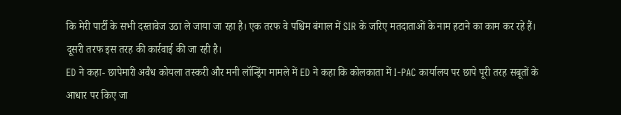कि मेरी पार्टी के सभी दस्तावेज उठा ले जाया जा रहा है। एक तरफ वे पश्चिम बंगाल में SIR के जरिए मतदाताओं के नाम हटाने का काम कर रहे हैं। दूसरी तरफ इस तरह की कार्रवाई की जा रही है।
ED ने कहा- छापेमारी अवैध कोयला तस्करी और मनी लॉन्ड्रिंग मामले में ED ने कहा कि कोलकाता में I-PAC कार्यालय पर छापे पूरी तरह सबूतों के आधार पर किए जा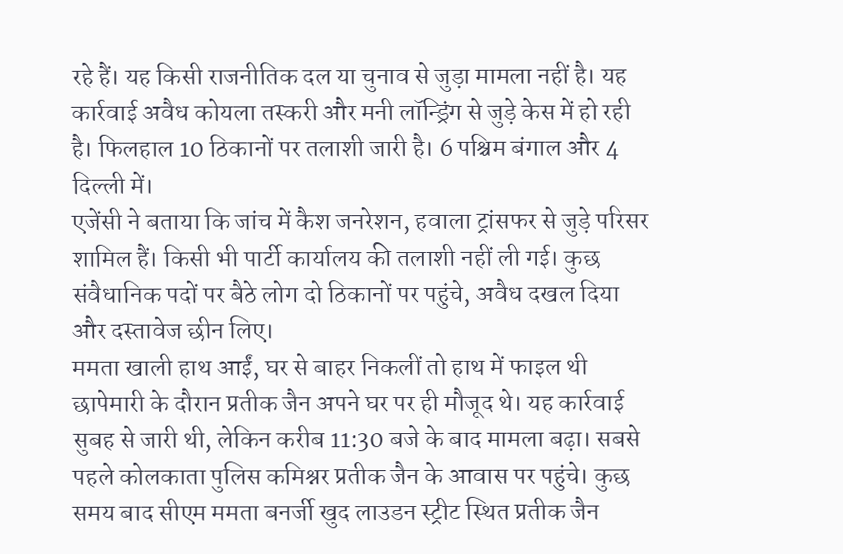रहे हैं। यह किसी राजनीतिक दल या चुनाव से जुड़ा मामला नहीं है। यह कार्रवाई अवैध कोयला तस्करी और मनी लॉन्ड्रिंग से जुड़े केस में हो रही है। फिलहाल 10 ठिकानों पर तलाशी जारी है। 6 पश्चिम बंगाल और 4 दिल्ली में।
एजेंसी ने बताया कि जांच में कैश जनरेशन, हवाला ट्रांसफर से जुड़े परिसर शामिल हैं। किसी भी पार्टी कार्यालय की तलाशी नहीं ली गई। कुछ संवैधानिक पदों पर बैठे लोग दो ठिकानों पर पहुंचे, अवैध दखल दिया और दस्तावेज छीन लिए।
ममता खाली हाथ आईं, घर से बाहर निकलीं तो हाथ में फाइल थी छापेमारी के दौरान प्रतीक जैन अपने घर पर ही मौजूद थे। यह कार्रवाई सुबह से जारी थी, लेकिन करीब 11:30 बजे के बाद मामला बढ़ा। सबसे पहले कोलकाता पुलिस कमिश्नर प्रतीक जैन के आवास पर पहुंचे। कुछ समय बाद सीएम ममता बनर्जी खुद लाउडन स्ट्रीट स्थित प्रतीक जैन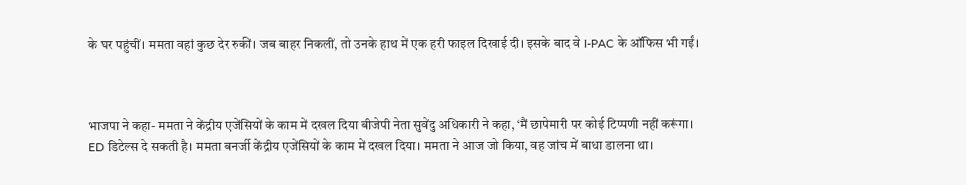के घर पहुंचीं। ममता वहां कुछ देर रुकीं। जब बाहर निकलीं, तो उनके हाथ में एक हरी फाइल दिखाई दी। इसके बाद वे I-PAC के ऑफिस भी गईं।



भाजपा ने कहा- ममता ने केंद्रीय एजेंसियों के काम में दखल दिया बीजेपी नेता सुवेंदु अधिकारी ने कहा, ‘मैं छापेमारी पर कोई टिप्पणी नहीं करूंगा। ED डिटेल्स दे सकती है। ममता बनर्जी केंद्रीय एजेंसियों के काम में दखल दिया। ममता ने आज जो किया, वह जांच में बाधा डालना था।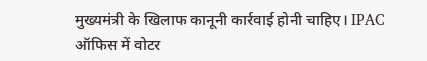मुख्यमंत्री के खिलाफ कानूनी कार्रवाई होनी चाहिए। IPAC ऑफिस में वोटर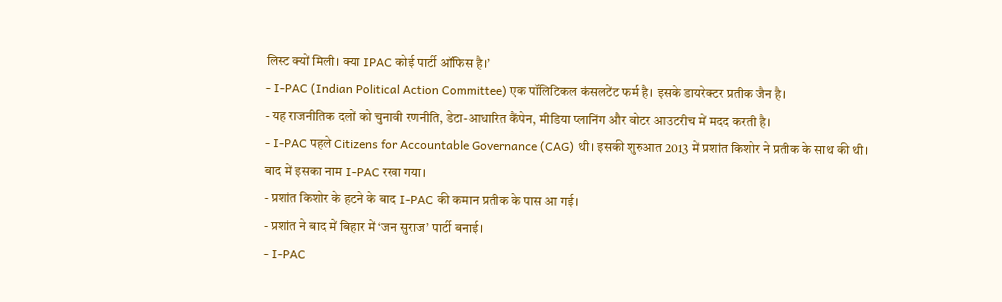लिस्ट क्यों मिली। क्या IPAC कोई पार्टी ऑफिस है।’
- I-PAC (Indian Political Action Committee) एक पॉलिटिकल कंसलटेंट फर्म है। इसके डायरेक्टर प्रतीक जैन है।
- यह राजनीतिक दलों को चुनावी रणनीति, डेटा-आधारित कैंपेन, मीडिया प्लानिंग और वोटर आउटरीच में मदद करती है।
- I-PAC पहले Citizens for Accountable Governance (CAG) थी। इसकी शुरुआत 2013 में प्रशांत किशोर ने प्रतीक के साथ की थी। बाद में इसका नाम I-PAC रखा गया।
- प्रशांत किशोर के हटने के बाद I-PAC की कमान प्रतीक के पास आ गई।
- प्रशांत ने बाद में बिहार में ‘जन सुराज’ पार्टी बनाई।
- I-PAC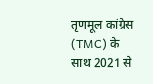तृणमूल कांग्रेस (TMC) के साथ 2021 से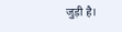जुड़ी है।